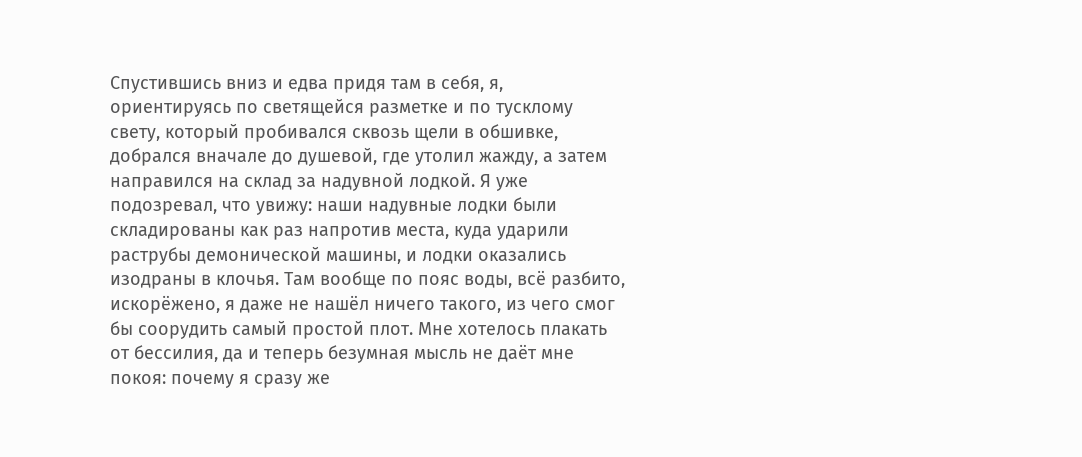Спустившись вниз и едва придя там в себя, я, ориентируясь по светящейся разметке и по тусклому свету, который пробивался сквозь щели в обшивке, добрался вначале до душевой, где утолил жажду, а затем направился на склад за надувной лодкой. Я уже подозревал, что увижу: наши надувные лодки были складированы как раз напротив места, куда ударили раструбы демонической машины, и лодки оказались изодраны в клочья. Там вообще по пояс воды, всё разбито, искорёжено, я даже не нашёл ничего такого, из чего смог бы соорудить самый простой плот. Мне хотелось плакать от бессилия, да и теперь безумная мысль не даёт мне покоя: почему я сразу же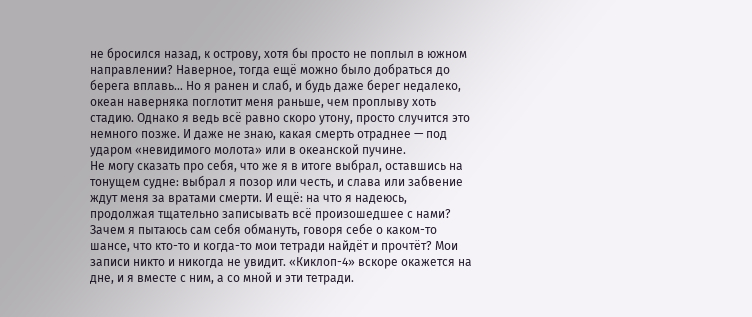не бросился назад, к острову, хотя бы просто не поплыл в южном направлении? Наверное, тогда ещё можно было добраться до берега вплавь… Но я ранен и слаб, и будь даже берег недалеко, океан наверняка поглотит меня раньше, чем проплыву хоть стадию. Однако я ведь всё равно скоро утону, просто случится это немного позже. И даже не знаю, какая смерть отраднее — под ударом «невидимого молота» или в океанской пучине.
Не могу сказать про себя, что же я в итоге выбрал, оставшись на тонущем судне: выбрал я позор или честь, и слава или забвение ждут меня за вратами смерти. И ещё: на что я надеюсь, продолжая тщательно записывать всё произошедшее с нами? Зачем я пытаюсь сам себя обмануть, говоря себе о каком-то шансе, что кто-то и когда-то мои тетради найдёт и прочтёт? Мои записи никто и никогда не увидит. «Киклоп-4» вскоре окажется на дне, и я вместе с ним, а со мной и эти тетради.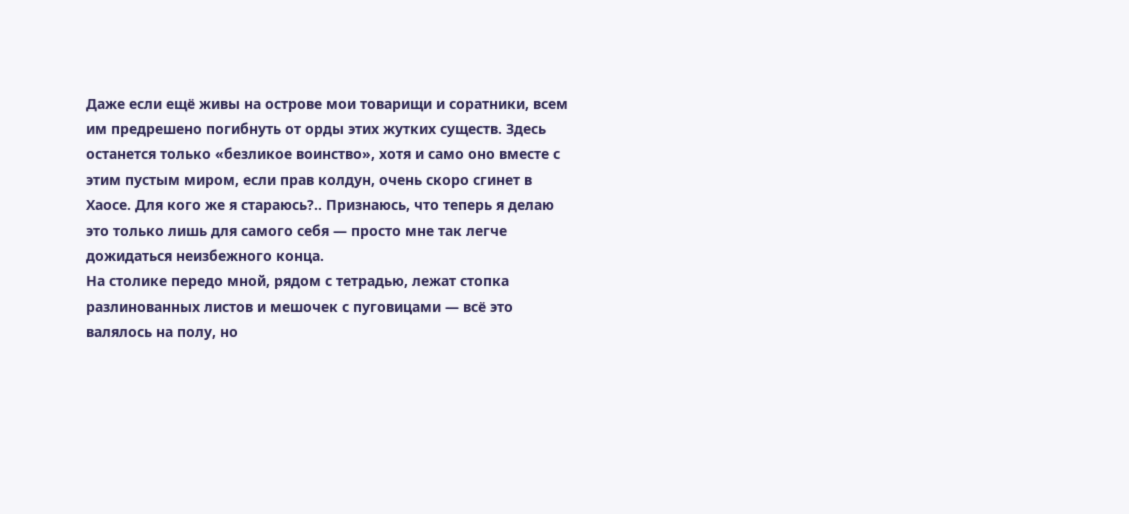Даже если ещё живы на острове мои товарищи и соратники, всем им предрешено погибнуть от орды этих жутких существ. Здесь останется только «безликое воинство», хотя и само оно вместе с этим пустым миром, если прав колдун, очень скоро сгинет в Хаосе. Для кого же я стараюсь?.. Признаюсь, что теперь я делаю это только лишь для самого себя — просто мне так легче дожидаться неизбежного конца.
На столике передо мной, рядом с тетрадью, лежат стопка разлинованных листов и мешочек с пуговицами — всё это валялось на полу, но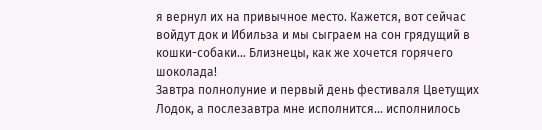я вернул их на привычное место. Кажется, вот сейчас войдут док и Ибильза и мы сыграем на сон грядущий в кошки-собаки… Близнецы, как же хочется горячего шоколада!
Завтра полнолуние и первый день фестиваля Цветущих Лодок, а послезавтра мне исполнится… исполнилось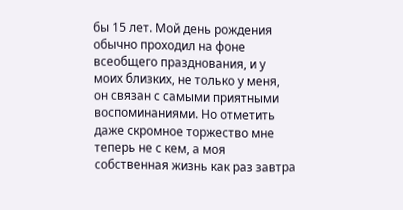бы 15 лет. Мой день рождения обычно проходил на фоне всеобщего празднования, и у моих близких, не только у меня, он связан с самыми приятными воспоминаниями. Но отметить даже скромное торжество мне теперь не с кем, а моя собственная жизнь как раз завтра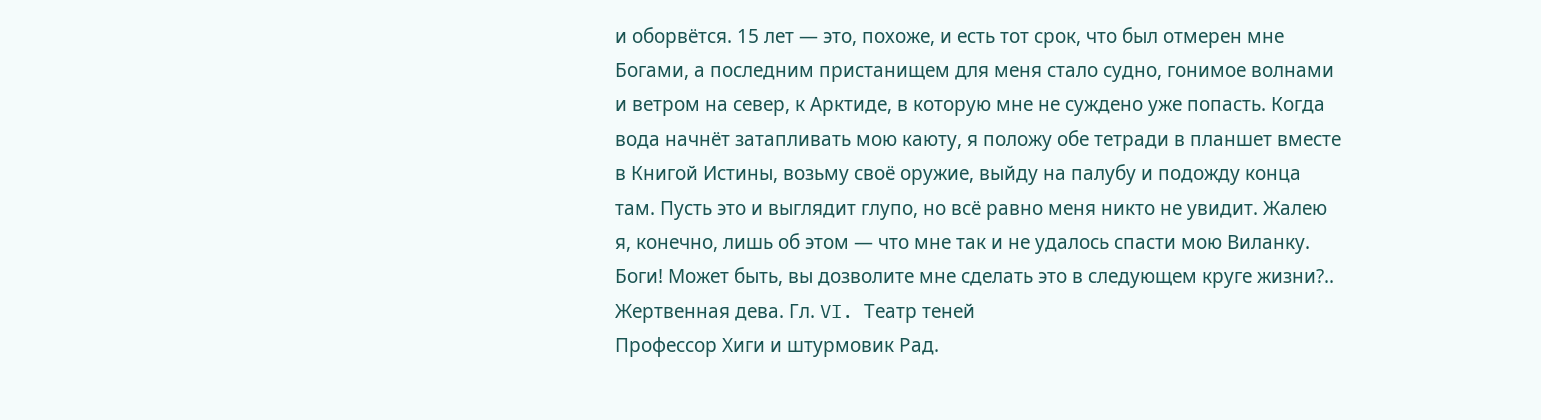и оборвётся. 15 лет — это, похоже, и есть тот срок, что был отмерен мне Богами, а последним пристанищем для меня стало судно, гонимое волнами и ветром на север, к Арктиде, в которую мне не суждено уже попасть. Когда вода начнёт затапливать мою каюту, я положу обе тетради в планшет вместе в Книгой Истины, возьму своё оружие, выйду на палубу и подожду конца там. Пусть это и выглядит глупо, но всё равно меня никто не увидит. Жалею я, конечно, лишь об этом — что мне так и не удалось спасти мою Виланку. Боги! Может быть, вы дозволите мне сделать это в следующем круге жизни?..
Жертвенная дева. Гл. VI. Театр теней
Профессор Хиги и штурмовик Рад.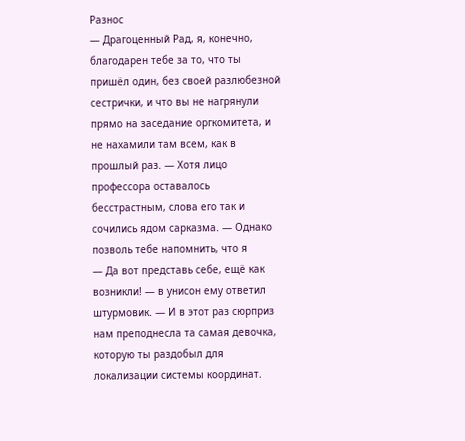Разнос
— Драгоценный Рад, я, конечно, благодарен тебе за то, что ты пришёл один, без своей разлюбезной сестрички, и что вы не нагрянули прямо на заседание оргкомитета, и не нахамили там всем, как в прошлый раз. — Хотя лицо профессора оставалось бесстрастным, слова его так и сочились ядом сарказма. — Однако позволь тебе напомнить, что я
— Да вот представь себе, ещё как возникли! — в унисон ему ответил штурмовик. — И в этот раз сюрприз нам преподнесла та самая девочка, которую ты раздобыл для локализации системы координат.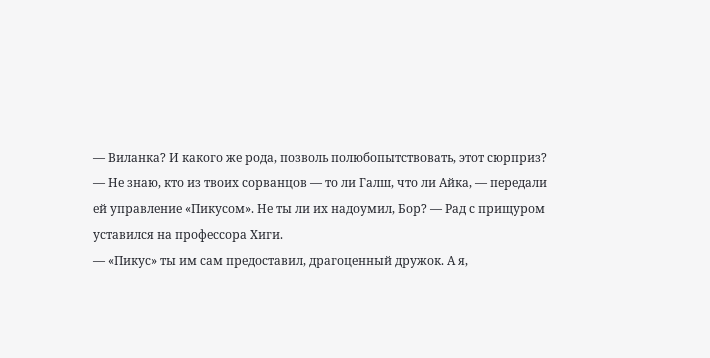— Виланка? И какого же рода, позволь полюбопытствовать, этот сюрприз?
— Не знаю, кто из твоих сорванцов — то ли Галш, что ли Айка, — передали ей управление «Пикусом». Не ты ли их надоумил, Бор? — Рад с прищуром уставился на профессора Хиги.
— «Пикус» ты им сам предоставил, драгоценный дружок. А я,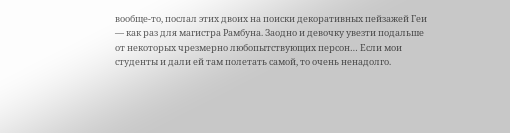вообще-то, послал этих двоих на поиски декоративных пейзажей Геи — как раз для магистра Рамбуна. Заодно и девочку увезти подальше от некоторых чрезмерно любопытствующих персон… Если мои студенты и дали ей там полетать самой, то очень ненадолго.